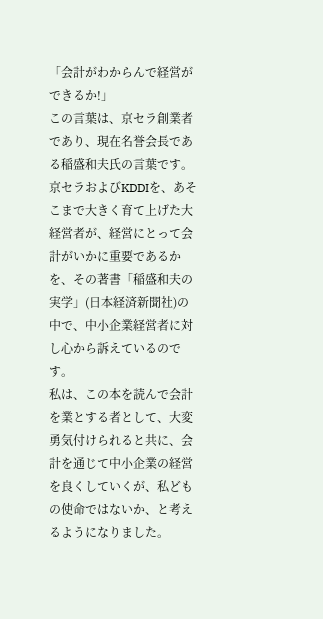「会計がわからんで経営ができるか!」
この言葉は、京セラ創業者であり、現在名誉会長である稲盛和夫氏の言葉です。
京セラおよびKDDIを、あそこまで大きく育て上げた大経営者が、経営にとって会計がいかに重要であるかを、その著書「稲盛和夫の実学」(日本経済新聞社)の中で、中小企業経営者に対し心から訴えているのです。
私は、この本を読んで会計を業とする者として、大変勇気付けられると共に、会計を通じて中小企業の経営を良くしていくが、私どもの使命ではないか、と考えるようになりました。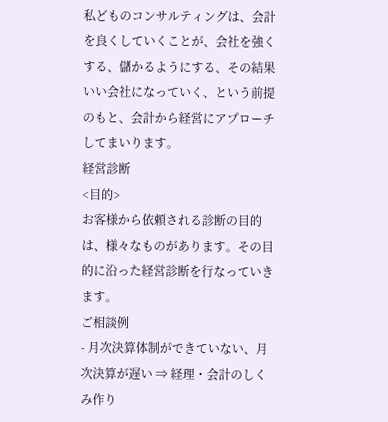私どものコンサルティングは、会計を良くしていくことが、会社を強くする、儲かるようにする、その結果いい会社になっていく、という前提のもと、会計から経営にアプローチしてまいります。
経営診断
<目的>
お客様から依頼される診断の目的は、様々なものがあります。その目的に沿った経営診断を行なっていきます。
ご相談例
- 月次決算体制ができていない、月次決算が遅い ⇒ 経理・会計のしくみ作り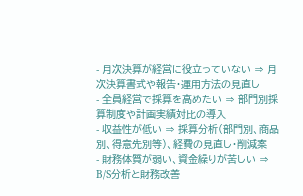- 月次決算が経営に役立っていない ⇒ 月次決算書式や報告・運用方法の見直し
- 全員経営で採算を高めたい ⇒ 部門別採算制度や計画実績対比の導入
- 収益性が低い ⇒ 採算分析(部門別、商品別、得意先別等)、経費の見直し・削減案
- 財務体質が弱い、資金繰りが苦しい ⇒ B/S分析と財務改善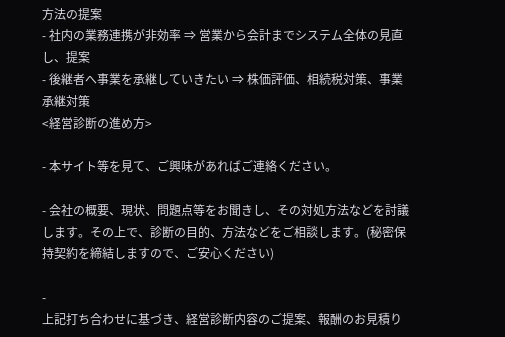方法の提案
- 社内の業務連携が非効率 ⇒ 営業から会計までシステム全体の見直し、提案
- 後継者へ事業を承継していきたい ⇒ 株価評価、相続税対策、事業承継対策
<経営診断の進め方>

- 本サイト等を見て、ご興味があればご連絡ください。

- 会社の概要、現状、問題点等をお聞きし、その対処方法などを討議します。その上で、診断の目的、方法などをご相談します。(秘密保持契約を締結しますので、ご安心ください)

-
上記打ち合わせに基づき、経営診断内容のご提案、報酬のお見積り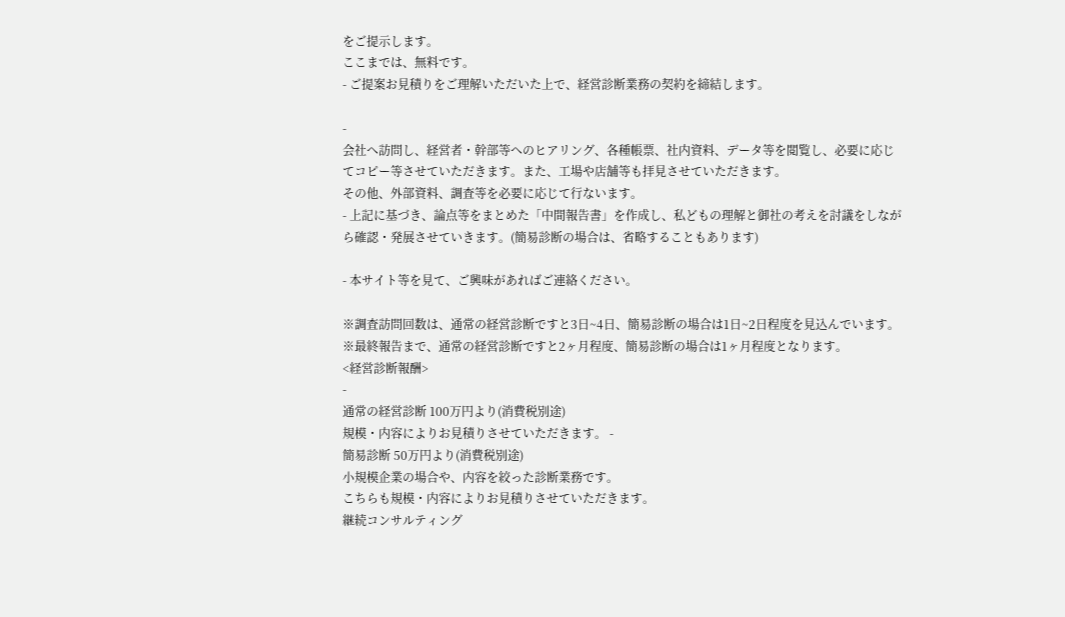をご提示します。
ここまでは、無料です。
- ご提案お見積りをご理解いただいた上で、経営診断業務の契約を締結します。

-
会社へ訪問し、経営者・幹部等へのヒアリング、各種帳票、社内資料、データ等を閲覧し、必要に応じてコピー等させていただきます。また、工場や店舗等も拝見させていただきます。
その他、外部資料、調査等を必要に応じて行ないます。
- 上記に基づき、論点等をまとめた「中間報告書」を作成し、私どもの理解と御社の考えを討議をしながら確認・発展させていきます。(簡易診断の場合は、省略することもあります)

- 本サイト等を見て、ご興味があればご連絡ください。

※調査訪問回数は、通常の経営診断ですと3日~4日、簡易診断の場合は1日~2日程度を見込んでいます。
※最終報告まで、通常の経営診断ですと2ヶ月程度、簡易診断の場合は1ヶ月程度となります。
<経営診断報酬>
-
通常の経営診断 100万円より(消費税別途)
規模・内容によりお見積りさせていただきます。 -
簡易診断 50万円より(消費税別途)
小規模企業の場合や、内容を絞った診断業務です。
こちらも規模・内容によりお見積りさせていただきます。
継続コンサルティング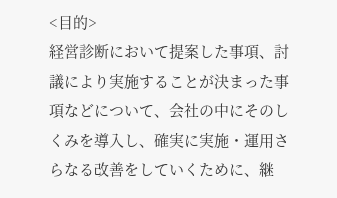<目的>
経営診断において提案した事項、討議により実施することが決まった事項などについて、会社の中にそのしくみを導入し、確実に実施・運用さらなる改善をしていくために、継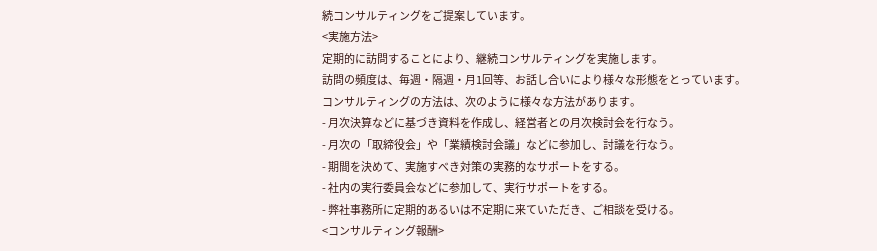続コンサルティングをご提案しています。
<実施方法>
定期的に訪問することにより、継続コンサルティングを実施します。
訪問の頻度は、毎週・隔週・月1回等、お話し合いにより様々な形態をとっています。
コンサルティングの方法は、次のように様々な方法があります。
- 月次決算などに基づき資料を作成し、経営者との月次検討会を行なう。
- 月次の「取締役会」や「業績検討会議」などに参加し、討議を行なう。
- 期間を決めて、実施すべき対策の実務的なサポートをする。
- 社内の実行委員会などに参加して、実行サポートをする。
- 弊社事務所に定期的あるいは不定期に来ていただき、ご相談を受ける。
<コンサルティング報酬>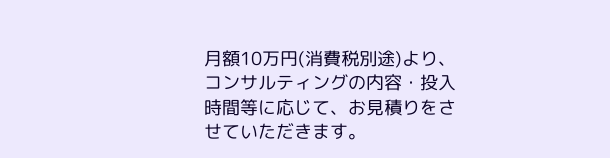月額10万円(消費税別途)より、コンサルティングの内容・投入時間等に応じて、お見積りをさせていただきます。